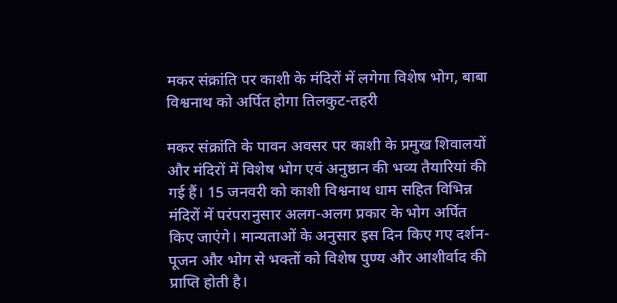मकर संक्रांति पर काशी के मंदिरों में लगेगा विशेष भोग, बाबा विश्वनाथ को अर्पित होगा तिलकुट-तहरी

मकर संक्रांति के पावन अवसर पर काशी के प्रमुख शिवालयों और मंदिरों में विशेष भोग एवं अनुष्ठान की भव्य तैयारियां की गई हैं। 15 जनवरी को काशी विश्वनाथ धाम सहित विभिन्न मंदिरों में परंपरानुसार अलग-अलग प्रकार के भोग अर्पित किए जाएंगे। मान्यताओं के अनुसार इस दिन किए गए दर्शन-पूजन और भोग से भक्तों को विशेष पुण्य और आशीर्वाद की प्राप्ति होती है।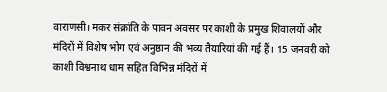वाराणसी। मकर संक्रांति के पावन अवसर पर काशी के प्रमुख शिवालयों और मंदिरों में विशेष भोग एवं अनुष्ठान की भव्य तैयारियां की गई हैं। 15 जनवरी को काशी विश्वनाथ धाम सहित विभिन्न मंदिरों में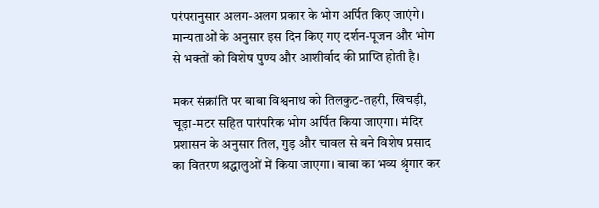परंपरानुसार अलग-अलग प्रकार के भोग अर्पित किए जाएंगे। मान्यताओं के अनुसार इस दिन किए गए दर्शन-पूजन और भोग से भक्तों को विशेष पुण्य और आशीर्वाद की प्राप्ति होती है।

मकर संक्रांति पर बाबा विश्वनाथ को तिलकुट-तहरी, खिचड़ी, चूड़ा-मटर सहित पारंपरिक भोग अर्पित किया जाएगा। मंदिर प्रशासन के अनुसार तिल, गुड़ और चावल से बने विशेष प्रसाद का वितरण श्रद्धालुओं में किया जाएगा। बाबा का भव्य श्रृंगार कर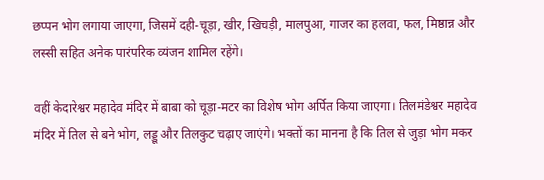छप्पन भोग लगाया जाएगा, जिसमें दही-चूड़ा, खीर, खिचड़ी, मालपुआ, गाजर का हलवा, फल, मिष्ठान्न और लस्सी सहित अनेक पारंपरिक व्यंजन शामिल रहेंगे।

वहीं केदारेश्वर महादेव मंदिर में बाबा को चूड़ा-मटर का विशेष भोग अर्पित किया जाएगा। तिलमंडेश्वर महादेव मंदिर में तिल से बने भोग, लड्डू और तिलकुट चढ़ाए जाएंगे। भक्तों का मानना है कि तिल से जुड़ा भोग मकर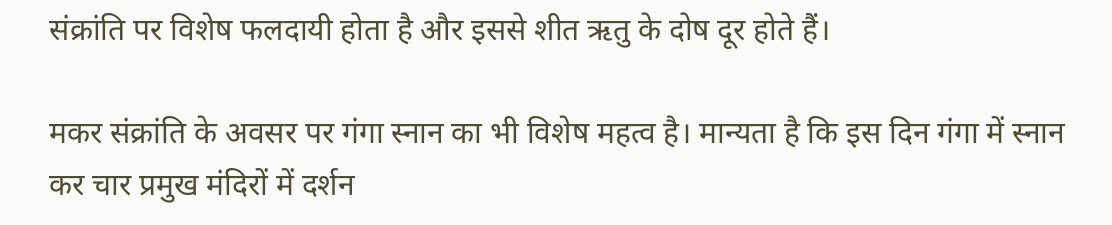संक्रांति पर विशेष फलदायी होता है और इससे शीत ऋतु के दोष दूर होते हैं।

मकर संक्रांति के अवसर पर गंगा स्नान का भी विशेष महत्व है। मान्यता है कि इस दिन गंगा में स्नान कर चार प्रमुख मंदिरों में दर्शन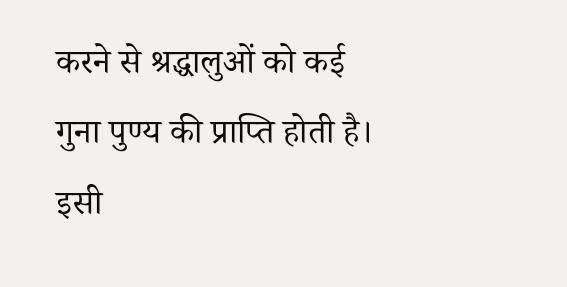करने से श्रद्धालुओं को कई गुना पुण्य की प्राप्ति होती है। इसी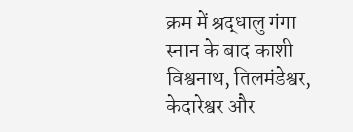क्रम में श्रद्धालु गंगा स्नान के बाद काशी विश्वनाथ, तिलमंडेश्वर, केदारेश्वर और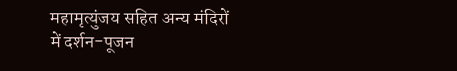महामृत्युंजय सहित अन्य मंदिरों में दर्शन-पूजन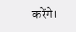करेंगे।